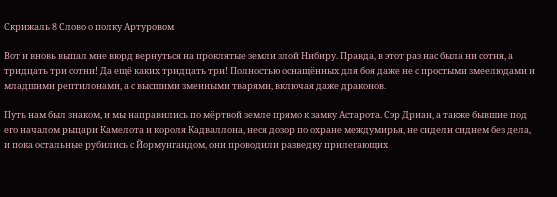Скрижаль 8 Слово о полку Артуровом

Вот и вновь выпал мне вюрд вернуться на проклятые земли злой Нибиру. Правда, в этот раз нас была ни сотня, а тридцать три сотни! Да ещё каких тридцать три! Полностью оснащённых для боя даже не с простыми змеелюдами и младшими рептилонами, а с высшими змеиными тварями, включая даже драконов.

Путь нам был знаком, и мы направились по мёртвой земле прямо к замку Астарота. Сэр Дриан, а также бывшие под его началом рыцари Камелота и короля Кадваллона, неся дозор по охране междумирья, не сидели сиднем без дела, и пока остальные рубились с Йормунгандом, они проводили разведку прилегающих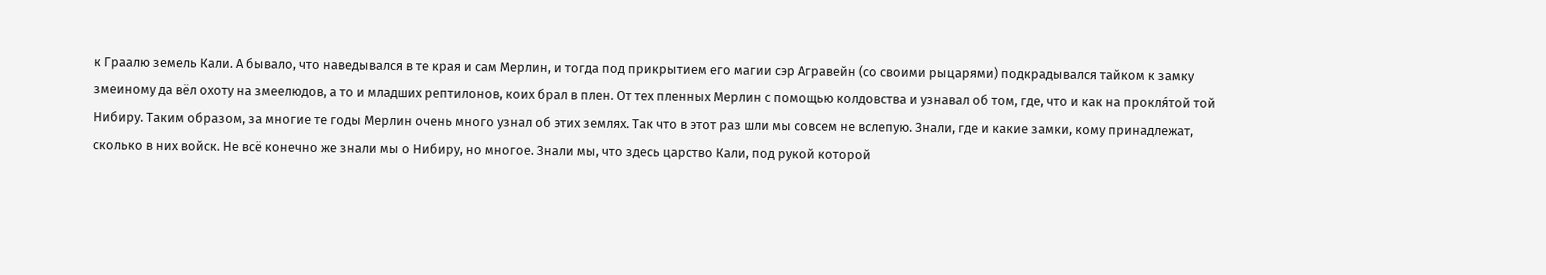к Граалю земель Кали. А бывало, что наведывался в те края и сам Мерлин, и тогда под прикрытием его магии сэр Агравейн (со своими рыцарями) подкрадывался тайком к замку змеиному да вёл охоту на змеелюдов, а то и младших рептилонов, коих брал в плен. От тех пленных Мерлин с помощью колдовства и узнавал об том, где, что и как на прокля́той той Нибиру. Таким образом, за многие те годы Мерлин очень много узнал об этих землях. Так что в этот раз шли мы совсем не вслепую. Знали, где и какие замки, кому принадлежат, сколько в них войск. Не всё конечно же знали мы о Нибиру, но многое. Знали мы, что здесь царство Кали, под рукой которой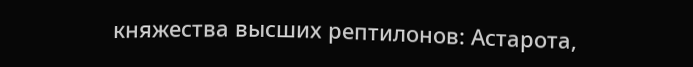княжества высших рептилонов: Астарота,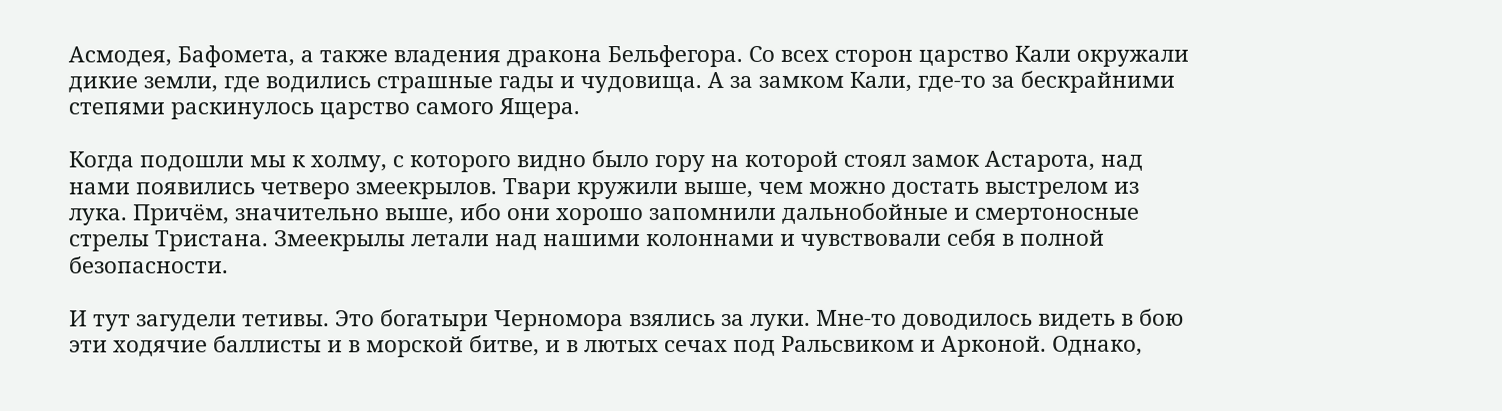Асмодея, Бафомета, а также владения дракона Бельфегора. Со всех сторон царство Кали окружали дикие земли, где водились страшные гады и чудовища. А за замком Кали, где-то за бескрайними степями раскинулось царство самого Ящера.

Когда подошли мы к холму, с которого видно было гору на которой стоял замок Астарота, над нами появились четверо змеекрылов. Твари кружили выше, чем можно достать выстрелом из лука. Причём, значительно выше, ибо они хорошо запомнили дальнобойные и смертоносные стрелы Тристана. Змеекрылы летали над нашими колоннами и чувствовали себя в полной безопасности.

И тут загудели тетивы. Это богатыри Черномора взялись за луки. Мне-то доводилось видеть в бою эти ходячие баллисты и в морской битве, и в лютых сечах под Ральсвиком и Арконой. Однако,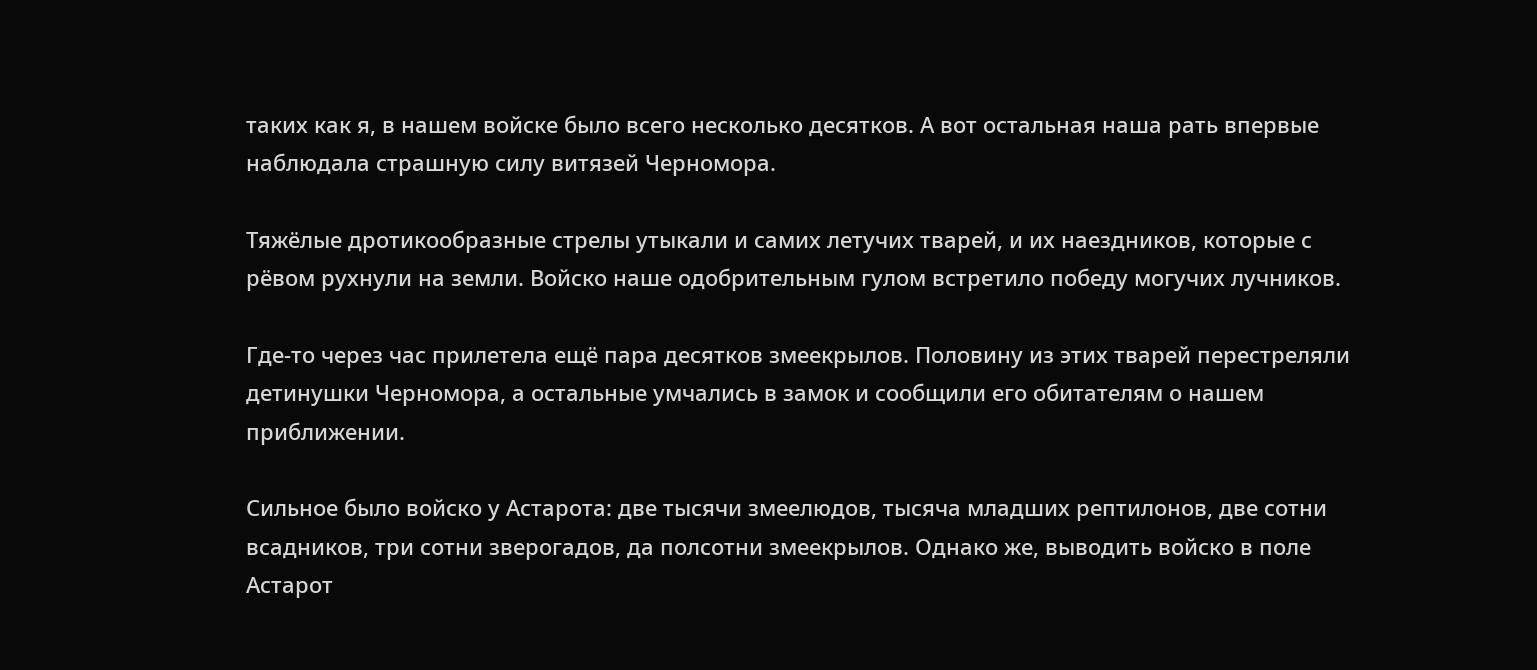таких как я, в нашем войске было всего несколько десятков. А вот остальная наша рать впервые наблюдала страшную силу витязей Черномора.

Тяжёлые дротикообразные стрелы утыкали и самих летучих тварей, и их наездников, которые с рёвом рухнули на земли. Войско наше одобрительным гулом встретило победу могучих лучников.

Где-то через час прилетела ещё пара десятков змеекрылов. Половину из этих тварей перестреляли детинушки Черномора, а остальные умчались в замок и сообщили его обитателям о нашем приближении.

Сильное было войско у Астарота: две тысячи змеелюдов, тысяча младших рептилонов, две сотни всадников, три сотни зверогадов, да полсотни змеекрылов. Однако же, выводить войско в поле Астарот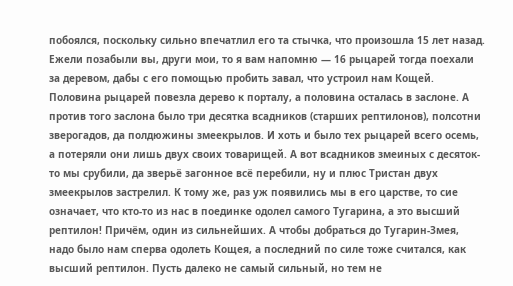побоялся, поскольку сильно впечатлил его та стычка, что произошла 15 лет назад. Ежели позабыли вы, други мои, то я вам напомню — 16 рыцарей тогда поехали за деревом, дабы с его помощью пробить завал, что устроил нам Кощей. Половина рыцарей повезла дерево к порталу, а половина осталась в заслоне. А против того заслона было три десятка всадников (старших рептилонов), полсотни зверогадов, да полдюжины змеекрылов. И хоть и было тех рыцарей всего осемь, а потеряли они лишь двух своих товарищей. А вот всадников змеиных с десяток-то мы срубили, да зверьё загонное всё перебили, ну и плюс Тристан двух змеекрылов застрелил. К тому же, раз уж появились мы в его царстве, то сие означает, что кто-то из нас в поединке одолел самого Тугарина, а это высший рептилон! Причём, один из сильнейших. А чтобы добраться до Тугарин-Змея, надо было нам сперва одолеть Кощея, а последний по силе тоже считался, как высший рептилон. Пусть далеко не самый сильный, но тем не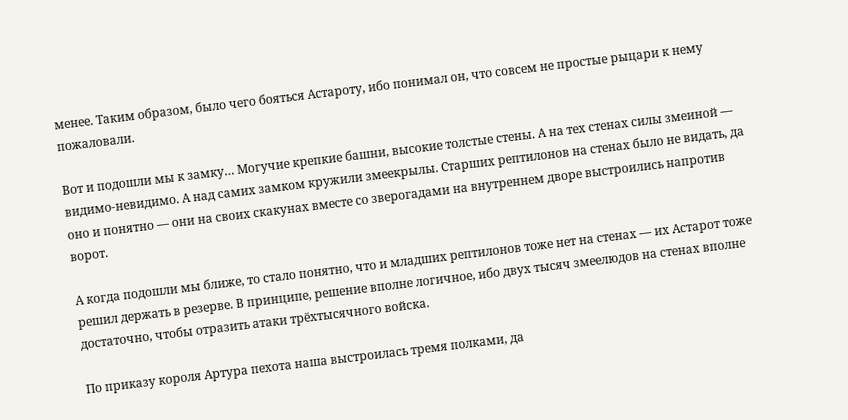менее. Таким образом, было чего бояться Астароту, ибо понимал он, что совсем не простые рыцари к нему пожаловали.

Вот и подошли мы к замку… Могучие крепкие башни, высокие толстые стены. А на тех стенах силы змеиной — видимо-невидимо. А над самих замком кружили змеекрылы. Старших рептилонов на стенах было не видать, да оно и понятно — они на своих скакунах вместе со зверогадами на внутреннем дворе выстроились напротив ворот.

А когда подошли мы ближе, то стало понятно, что и младших рептилонов тоже нет на стенах — их Астарот тоже решил держать в резерве. В принципе, решение вполне логичное, ибо двух тысяч змеелюдов на стенах вполне достаточно, чтобы отразить атаки трёхтысячного войска.

По приказу короля Артура пехота наша выстроилась тремя полками, да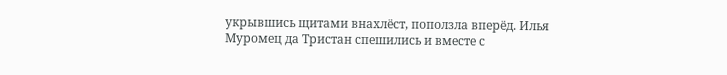укрывшись щитами внахлёст, поползла вперёд. Илья Муромец да Тристан спешились и вместе с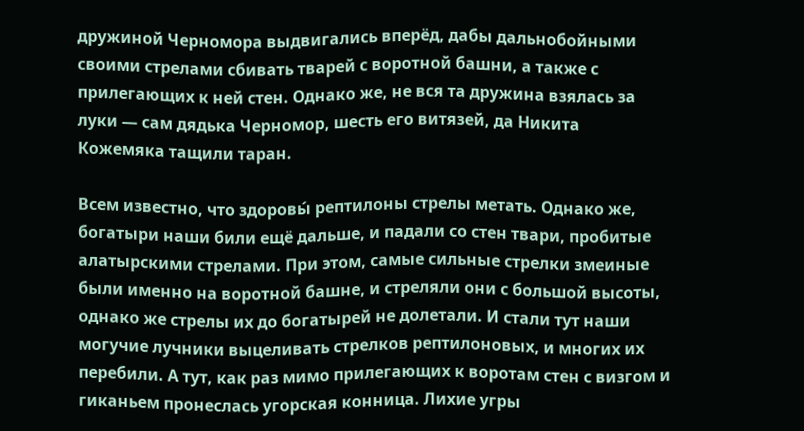дружиной Черномора выдвигались вперёд, дабы дальнобойными своими стрелами сбивать тварей с воротной башни, а также с прилегающих к ней стен. Однако же, не вся та дружина взялась за луки — сам дядька Черномор, шесть его витязей, да Никита Кожемяка тащили таран.

Всем известно, что здоровы́ рептилоны стрелы метать. Однако же, богатыри наши били ещё дальше, и падали со стен твари, пробитые алатырскими стрелами. При этом, самые сильные стрелки змеиные были именно на воротной башне, и стреляли они с большой высоты, однако же стрелы их до богатырей не долетали. И стали тут наши могучие лучники выцеливать стрелков рептилоновых, и многих их перебили. А тут, как раз мимо прилегающих к воротам стен с визгом и гиканьем пронеслась угорская конница. Лихие угры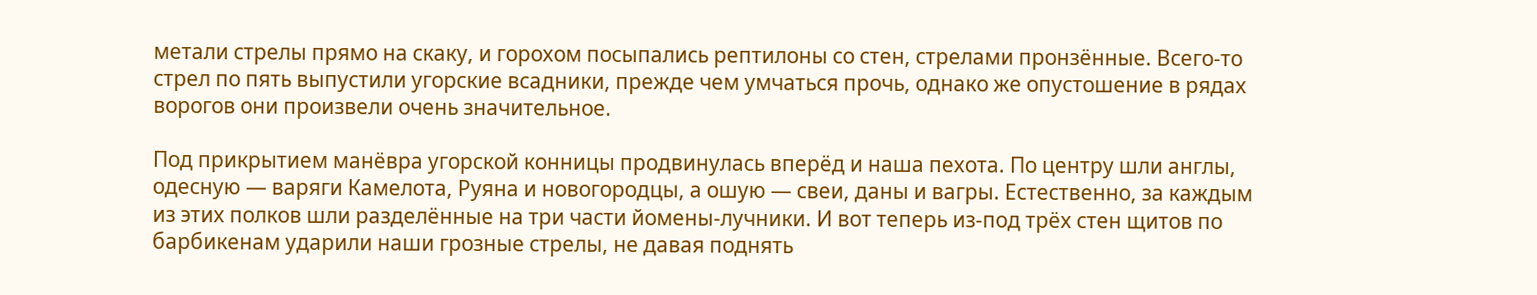метали стрелы прямо на скаку, и горохом посыпались рептилоны со стен, стрелами пронзённые. Всего-то стрел по пять выпустили угорские всадники, прежде чем умчаться прочь, однако же опустошение в рядах ворогов они произвели очень значительное.

Под прикрытием манёвра угорской конницы продвинулась вперёд и наша пехота. По центру шли англы, одесную — варяги Камелота, Руяна и новогородцы, а ошую — свеи, даны и вагры. Естественно, за каждым из этих полков шли разделённые на три части йомены-лучники. И вот теперь из-под трёх стен щитов по барбикенам ударили наши грозные стрелы, не давая поднять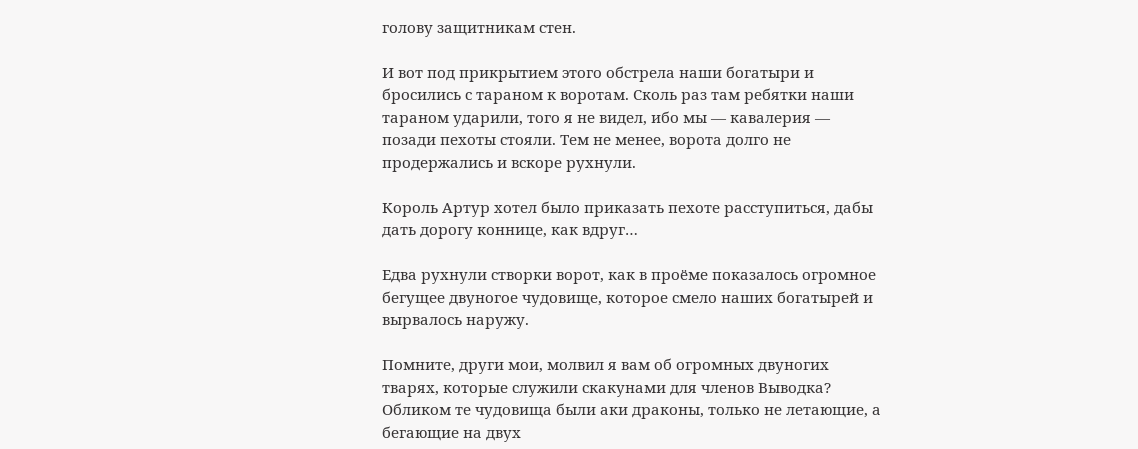голову защитникам стен.

И вот под прикрытием этого обстрела наши богатыри и бросились с тараном к воротам. Сколь раз там ребятки наши тараном ударили, того я не видел, ибо мы — кавалерия — позади пехоты стояли. Тем не менее, ворота долго не продержались и вскоре рухнули.

Король Артур хотел было приказать пехоте расступиться, дабы дать дорогу коннице, как вдруг…

Едва рухнули створки ворот, как в проёме показалось огромное бегущее двуногое чудовище, которое смело наших богатырей и вырвалось наружу.

Помните, други мои, молвил я вам об огромных двуногих тварях, которые служили скакунами для членов Выводка? Обликом те чудовища были аки драконы, только не летающие, а бегающие на двух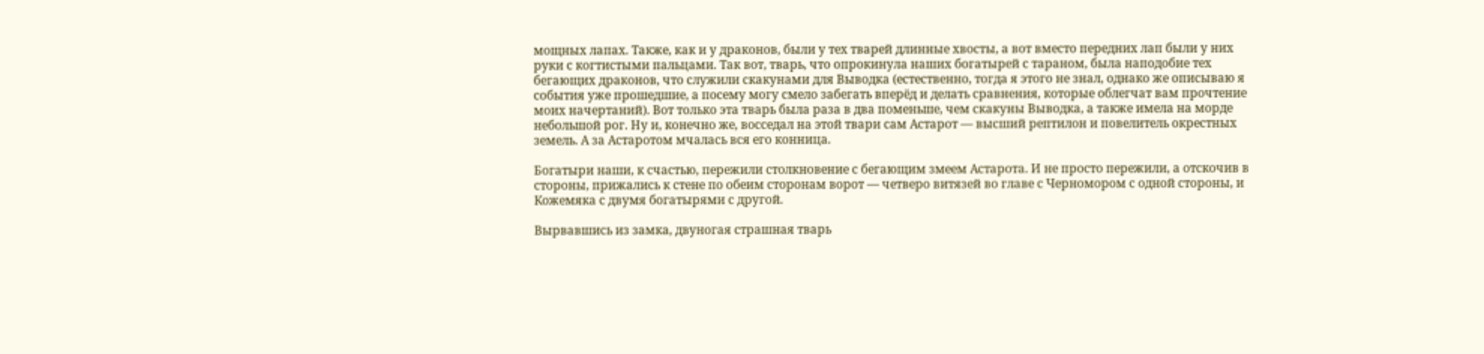мощных лапах. Также, как и у драконов, были у тех тварей длинные хвосты, а вот вместо передних лап были у них руки с когтистыми пальцами. Так вот, тварь, что опрокинула наших богатырей с тараном, была наподобие тех бегающих драконов, что служили скакунами для Выводка (естественно, тогда я этого не знал, однако же описываю я события уже прошедшие, а посему могу смело забегать вперёд и делать сравнения, которые облегчат вам прочтение моих начертаний). Вот только эта тварь была раза в два поменьше, чем скакуны Выводка, а также имела на морде небольшой рог. Ну и, конечно же, восседал на этой твари сам Астарот — высший рептилон и повелитель окрестных земель. А за Астаротом мчалась вся его конница.

Богатыри наши, к счастью, пережили столкновение с бегающим змеем Астарота. И не просто пережили, а отскочив в стороны, прижались к стене по обеим сторонам ворот — четверо витязей во главе с Черномором с одной стороны, и Кожемяка с двумя богатырями с другой.

Вырвавшись из замка, двуногая страшная тварь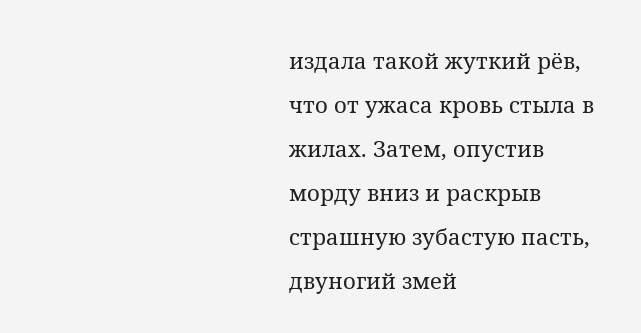издала такой жуткий рёв, что от ужаса кровь стыла в жилах. Затем, опустив морду вниз и раскрыв страшную зубастую пасть, двуногий змей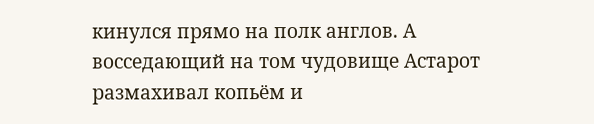кинулся прямо на полк англов. А восседающий на том чудовище Астарот размахивал копьём и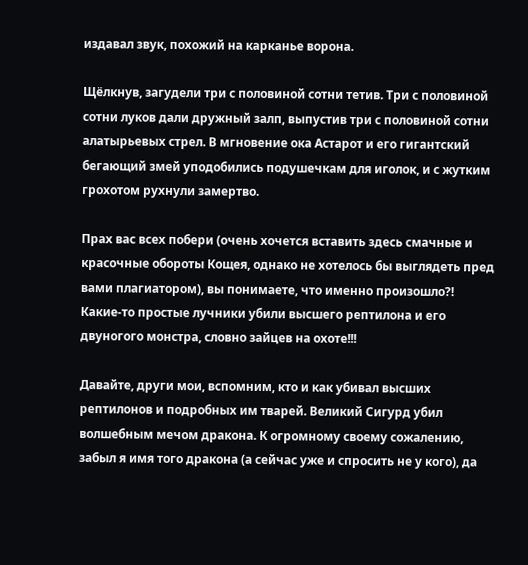издавал звук, похожий на карканье ворона.

Щёлкнув, загудели три с половиной сотни тетив. Три с половиной сотни луков дали дружный залп, выпустив три с половиной сотни алатырьевых стрел. В мгновение ока Астарот и его гигантский бегающий змей уподобились подушечкам для иголок, и с жутким грохотом рухнули замертво.

Прах вас всех побери (очень хочется вставить здесь смачные и красочные обороты Кощея, однако не хотелось бы выглядеть пред вами плагиатором), вы понимаете, что именно произошло?! Какие-то простые лучники убили высшего рептилона и его двуногого монстра, словно зайцев на охоте!!!

Давайте, други мои, вспомним, кто и как убивал высших рептилонов и подробных им тварей. Великий Сигурд убил волшебным мечом дракона. К огромному своему сожалению, забыл я имя того дракона (а сейчас уже и спросить не у кого), да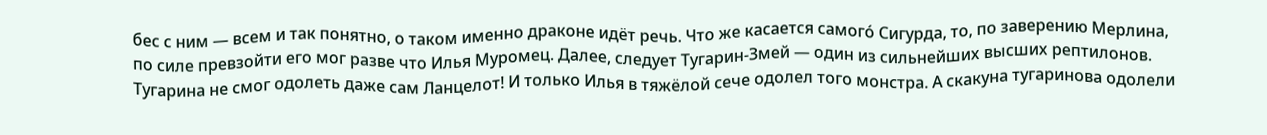бес с ним — всем и так понятно, о таком именно драконе идёт речь. Что же касается самого́ Сигурда, то, по заверению Мерлина, по силе превзойти его мог разве что Илья Муромец. Далее, следует Тугарин-Змей — один из сильнейших высших рептилонов. Тугарина не смог одолеть даже сам Ланцелот! И только Илья в тяжёлой сече одолел того монстра. А скакуна тугаринова одолели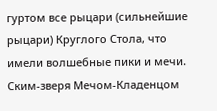гуртом все рыцари (сильнейшие рыцари) Круглого Стола, что имели волшебные пики и мечи. Ским-зверя Мечом-Кладенцом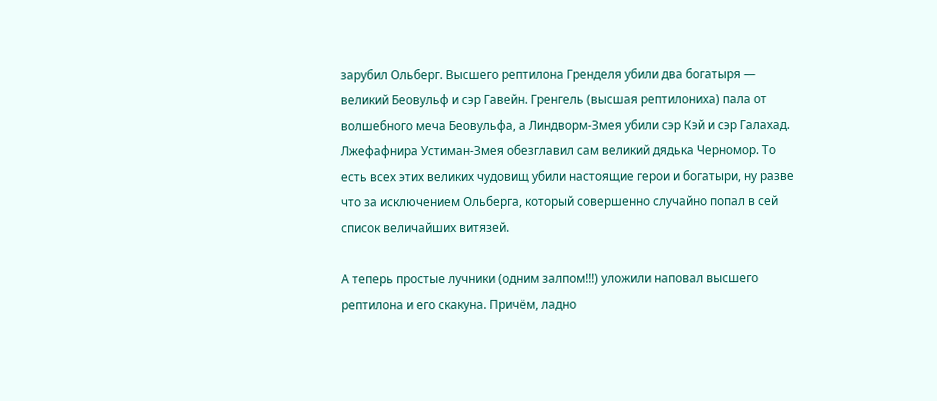зарубил Ольберг. Высшего рептилона Гренделя убили два богатыря — великий Беовульф и сэр Гавейн. Гренгель (высшая рептилониха) пала от волшебного меча Беовульфа, а Линдворм-Змея убили сэр Кэй и сэр Галахад. Лжефафнира Устиман-Змея обезглавил сам великий дядька Черномор. То есть всех этих великих чудовищ убили настоящие герои и богатыри, ну разве что за исключением Ольберга, который совершенно случайно попал в сей список величайших витязей.

А теперь простые лучники (одним залпом!!!) уложили наповал высшего рептилона и его скакуна. Причём, ладно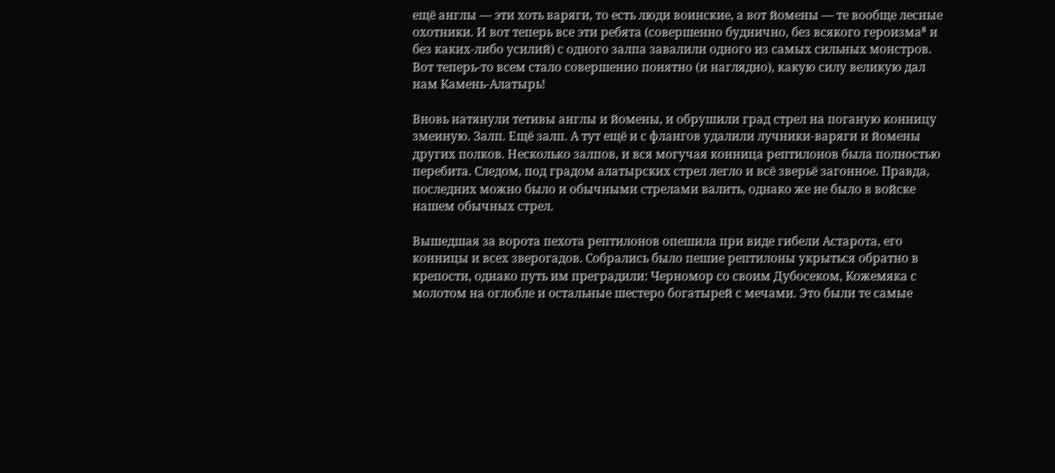ещё англы — эти хоть варяги, то есть люди воинские, а вот йомены — те вообще лесные охотники. И вот теперь все эти ребята (совершенно буднично, без всякого героизма⁸ и без каких-либо усилий) с одного залпа завалили одного из самых сильных монстров. Вот теперь-то всем стало совершенно понятно (и наглядно), какую силу великую дал нам Камень-Алатырь!

Вновь натянули тетивы англы и йомены, и обрушили град стрел на поганую конницу змеиную. Залп. Ещё залп. А тут ещё и с флангов удалили лучники-варяги и йомены других полков. Несколько залпов, и вся могучая конница рептилонов была полностью перебита. Следом, под градом алатырских стрел легло и всё зверьё загонное. Правда, последних можно было и обычными стрелами валить, однако же не было в войске нашем обычных стрел.

Вышедшая за ворота пехота рептилонов опешила при виде гибели Астарота, его конницы и всех зверогадов. Собрались было пешие рептилоны укрыться обратно в крепости, однако путь им преградили: Черномор со своим Дубосеком, Кожемяка с молотом на оглобле и остальные шестеро богатырей с мечами. Это были те самые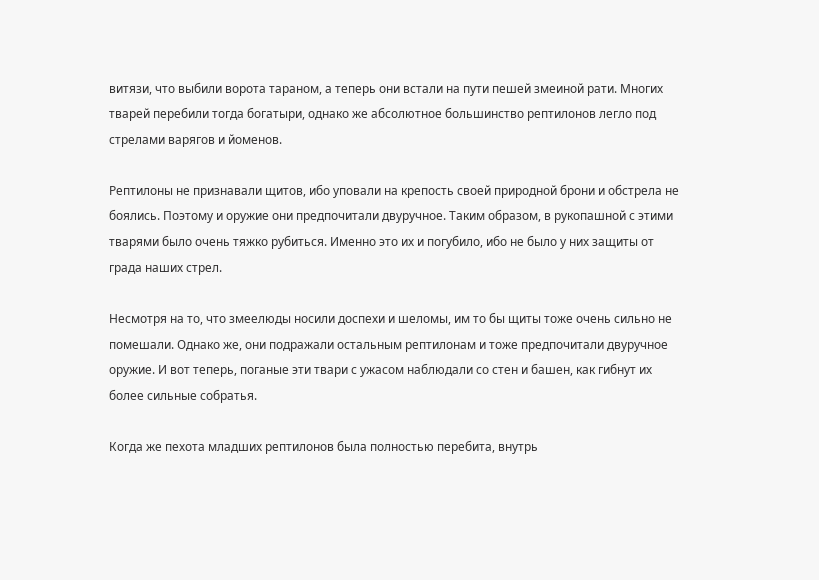витязи, что выбили ворота тараном, а теперь они встали на пути пешей змеиной рати. Многих тварей перебили тогда богатыри, однако же абсолютное большинство рептилонов легло под стрелами варягов и йоменов.

Рептилоны не признавали щитов, ибо уповали на крепость своей природной брони и обстрела не боялись. Поэтому и оружие они предпочитали двуручное. Таким образом, в рукопашной с этими тварями было очень тяжко рубиться. Именно это их и погубило, ибо не было у них защиты от града наших стрел.

Несмотря на то, что змеелюды носили доспехи и шеломы, им то бы щиты тоже очень сильно не помешали. Однако же, они подражали остальным рептилонам и тоже предпочитали двуручное оружие. И вот теперь, поганые эти твари с ужасом наблюдали со стен и башен, как гибнут их более сильные собратья.

Когда же пехота младших рептилонов была полностью перебита, внутрь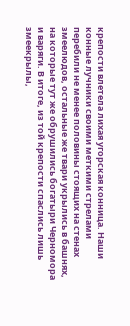крепости влетела лихая угорская конница. Наши конные лучники своими меткими стрелами перебили не менее половины стоящих на стенах змеелюдов, остальные же твари укрылись в башнях, на которые тут же обрушились богатыри Черномора и варяги. В итоге, из той крепости спаслись лишь змеекрылы,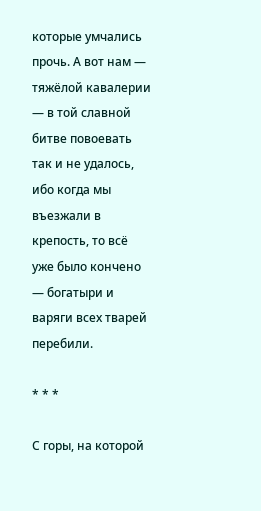которые умчались прочь. А вот нам — тяжёлой кавалерии — в той славной битве повоевать так и не удалось, ибо когда мы въезжали в крепость, то всё уже было кончено — богатыри и варяги всех тварей перебили.

* * *

С горы, на которой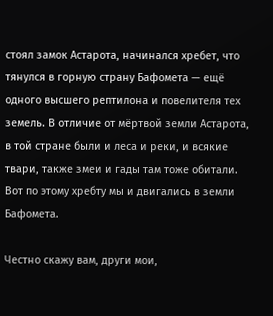стоял замок Астарота, начинался хребет, что тянулся в горную страну Бафомета — ещё одного высшего рептилона и повелителя тех земель. В отличие от мёртвой земли Астарота, в той стране были и леса и реки, и всякие твари, также змеи и гады там тоже обитали. Вот по этому хребту мы и двигались в земли Бафомета.

Честно скажу вам, други мои,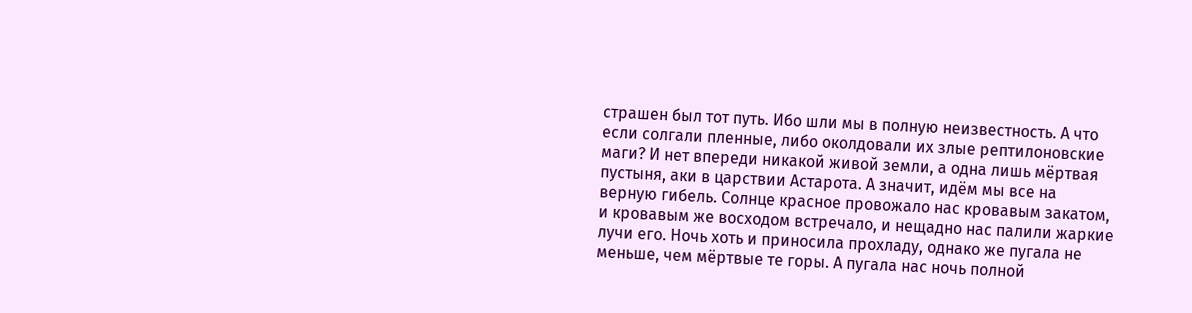страшен был тот путь. Ибо шли мы в полную неизвестность. А что если солгали пленные, либо околдовали их злые рептилоновские маги? И нет впереди никакой живой земли, а одна лишь мёртвая пустыня, аки в царствии Астарота. А значит, идём мы все на верную гибель. Солнце красное провожало нас кровавым закатом, и кровавым же восходом встречало, и нещадно нас палили жаркие лучи его. Ночь хоть и приносила прохладу, однако же пугала не меньше, чем мёртвые те горы. А пугала нас ночь полной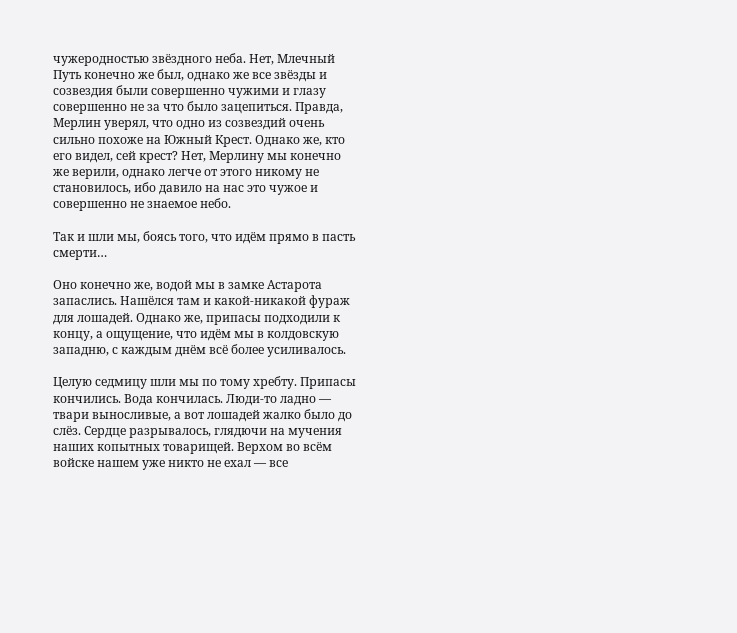чужеродностью звёздного неба. Нет, Млечный Путь конечно же был, однако же все звёзды и созвездия были совершенно чужими и глазу совершенно не за что было зацепиться. Правда, Мерлин уверял, что одно из созвездий очень сильно похоже на Южный Крест. Однако же, кто его видел, сей крест? Нет, Мерлину мы конечно же верили, однако легче от этого никому не становилось, ибо давило на нас это чужое и совершенно не знаемое небо.

Так и шли мы, боясь того, что идём прямо в пасть смерти…

Оно конечно же, водой мы в замке Астарота запаслись. Нашёлся там и какой-никакой фураж для лошадей. Однако же, припасы подходили к концу, а ощущение, что идём мы в колдовскую западню, с каждым днём всё более усиливалось.

Целую седмицу шли мы по тому хребту. Припасы кончились. Вода кончилась. Люди-то ладно — твари выносливые, а вот лошадей жалко было до слёз. Сердце разрывалось, глядючи на мучения наших копытных товарищей. Верхом во всём войске нашем уже никто не ехал — все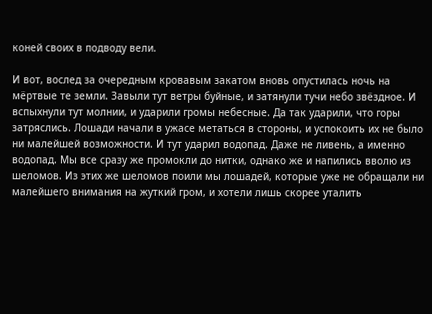коней своих в подводу вели.

И вот, вослед за очередным кровавым закатом вновь опустилась ночь на мёртвые те земли. Завыли тут ветры буйные, и затянули тучи небо звёздное. И вспыхнули тут молнии, и ударили громы небесные. Да так ударили, что горы затряслись. Лошади начали в ужасе метаться в стороны, и успокоить их не было ни малейшей возможности. И тут ударил водопад. Даже не ливень, а именно водопад. Мы все сразу же промокли до нитки, однако же и напились вволю из шеломов. Из этих же шеломов поили мы лошадей, которые уже не обращали ни малейшего внимания на жуткий гром, и хотели лишь скорее уталить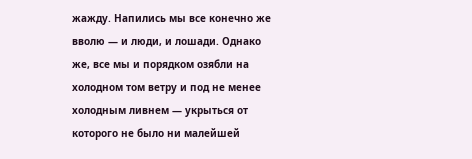жажду. Напились мы все конечно же вволю — и люди, и лошади. Однако же, все мы и порядком озябли на холодном том ветру и под не менее холодным ливнем — укрыться от которого не было ни малейшей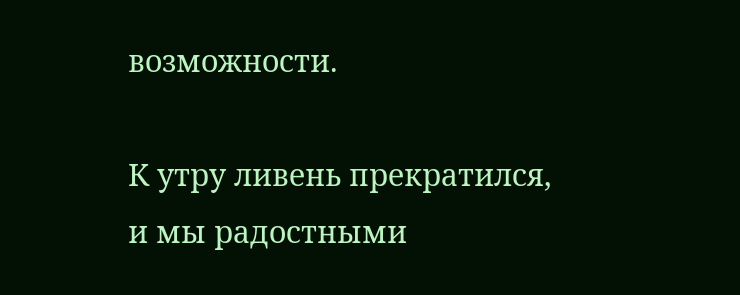возможности.

К утру ливень прекратился, и мы радостными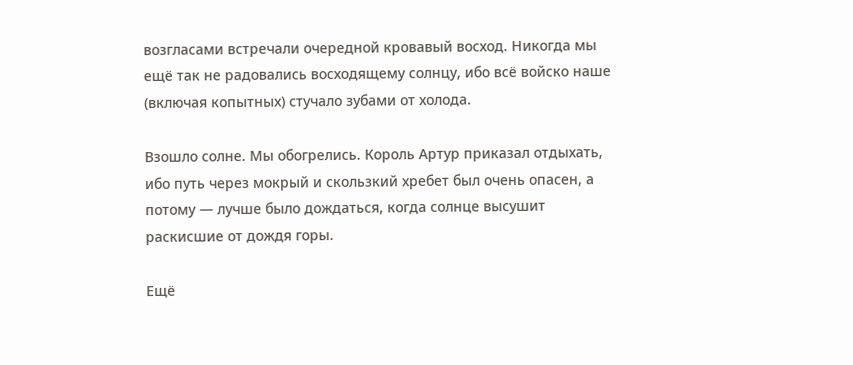возгласами встречали очередной кровавый восход. Никогда мы ещё так не радовались восходящему солнцу, ибо всё войско наше (включая копытных) стучало зубами от холода.

Взошло солне. Мы обогрелись. Король Артур приказал отдыхать, ибо путь через мокрый и скользкий хребет был очень опасен, а потому — лучше было дождаться, когда солнце высушит раскисшие от дождя горы.

Ещё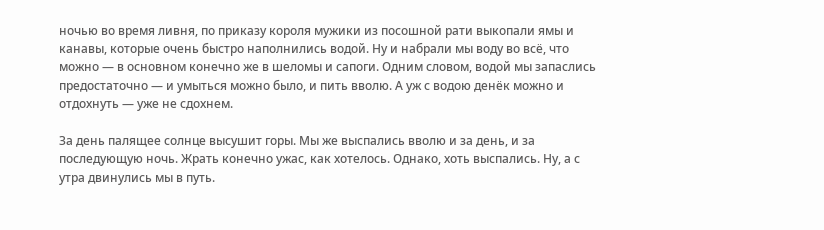ночью во время ливня, по приказу короля мужики из посошной рати выкопали ямы и канавы, которые очень быстро наполнились водой. Ну и набрали мы воду во всё, что можно — в основном конечно же в шеломы и сапоги. Одним словом, водой мы запаслись предостаточно — и умыться можно было, и пить вволю. А уж с водою денёк можно и отдохнуть — уже не сдохнем.

За день палящее солнце высушит горы. Мы же выспались вволю и за день, и за последующую ночь. Жрать конечно ужас, как хотелось. Однако, хоть выспались. Ну, а с утра двинулись мы в путь.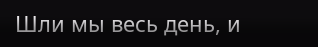Шли мы весь день, и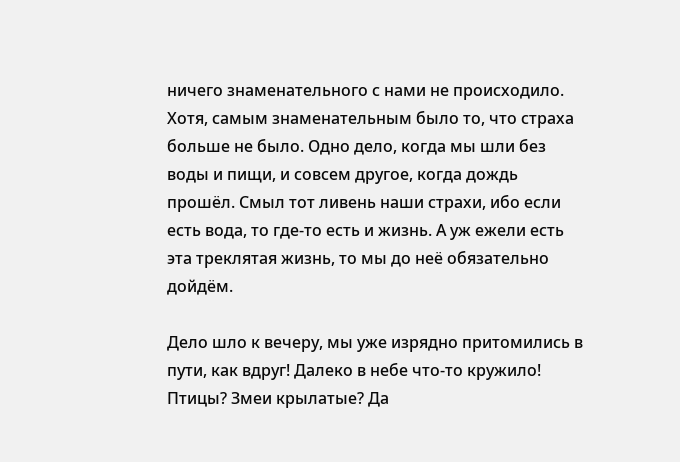ничего знаменательного с нами не происходило. Хотя, самым знаменательным было то, что страха больше не было. Одно дело, когда мы шли без воды и пищи, и совсем другое, когда дождь прошёл. Смыл тот ливень наши страхи, ибо если есть вода, то где-то есть и жизнь. А уж ежели есть эта треклятая жизнь, то мы до неё обязательно дойдём.

Дело шло к вечеру, мы уже изрядно притомились в пути, как вдруг! Далеко в небе что-то кружило! Птицы? Змеи крылатые? Да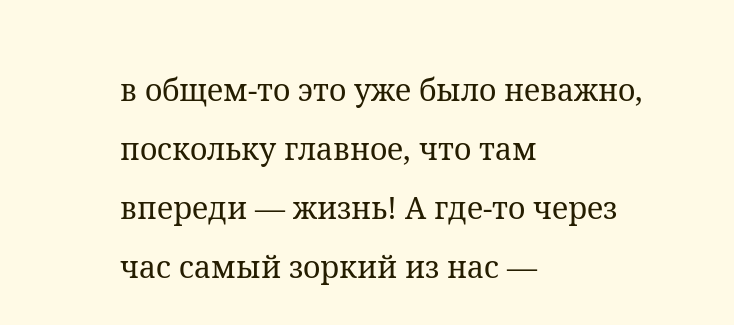в общем-то это уже было неважно, поскольку главное, что там впереди — жизнь! А где-то через час самый зоркий из нас —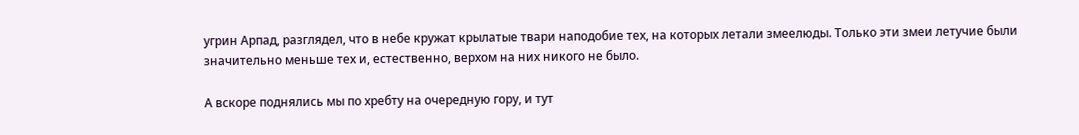угрин Арпад, разглядел, что в небе кружат крылатые твари наподобие тех, на которых летали змеелюды. Только эти змеи летучие были значительно меньше тех и, естественно, верхом на них никого не было.

А вскоре поднялись мы по хребту на очередную гору, и тут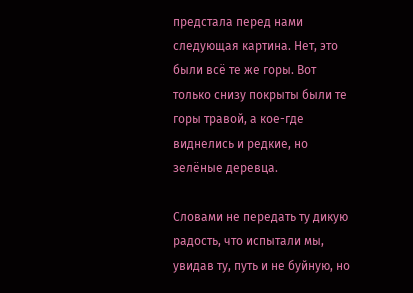предстала перед нами следующая картина. Нет, это были всё те же горы. Вот только снизу покрыты были те горы травой, а кое-где виднелись и редкие, но зелёные деревца.

Словами не передать ту дикую радость, что испытали мы, увидав ту, путь и не буйную, но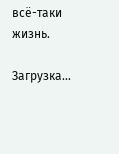всё-таки жизнь.

Загрузка...